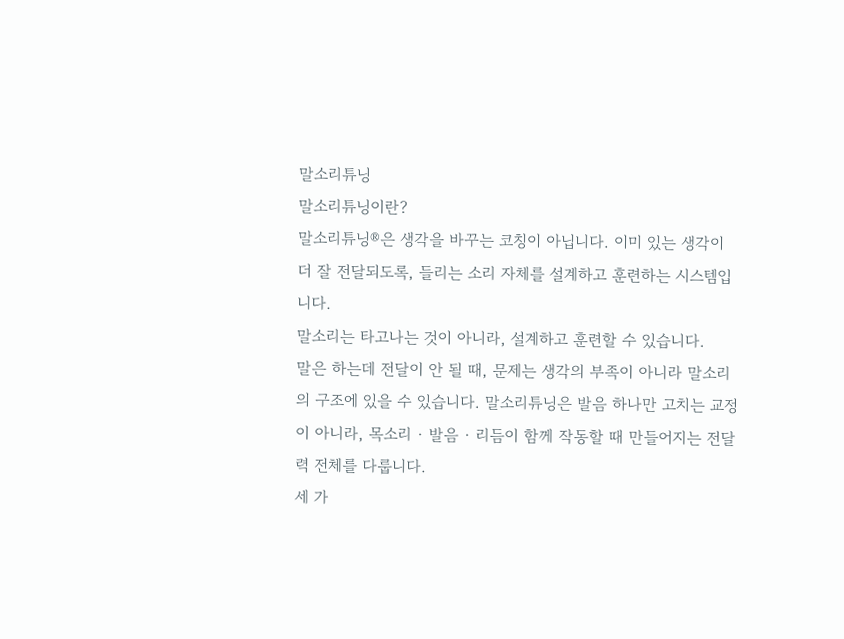말소리튜닝
말소리튜닝이란?
말소리튜닝®은 생각을 바꾸는 코칭이 아닙니다. 이미 있는 생각이 더 잘 전달되도록, 들리는 소리 자체를 설계하고 훈련하는 시스템입니다.
말소리는 타고나는 것이 아니라, 설계하고 훈련할 수 있습니다.
말은 하는데 전달이 안 될 때, 문제는 생각의 부족이 아니라 말소리의 구조에 있을 수 있습니다. 말소리튜닝은 발음 하나만 고치는 교정이 아니라, 목소리 · 발음 · 리듬이 함께 작동할 때 만들어지는 전달력 전체를 다룹니다.
세 가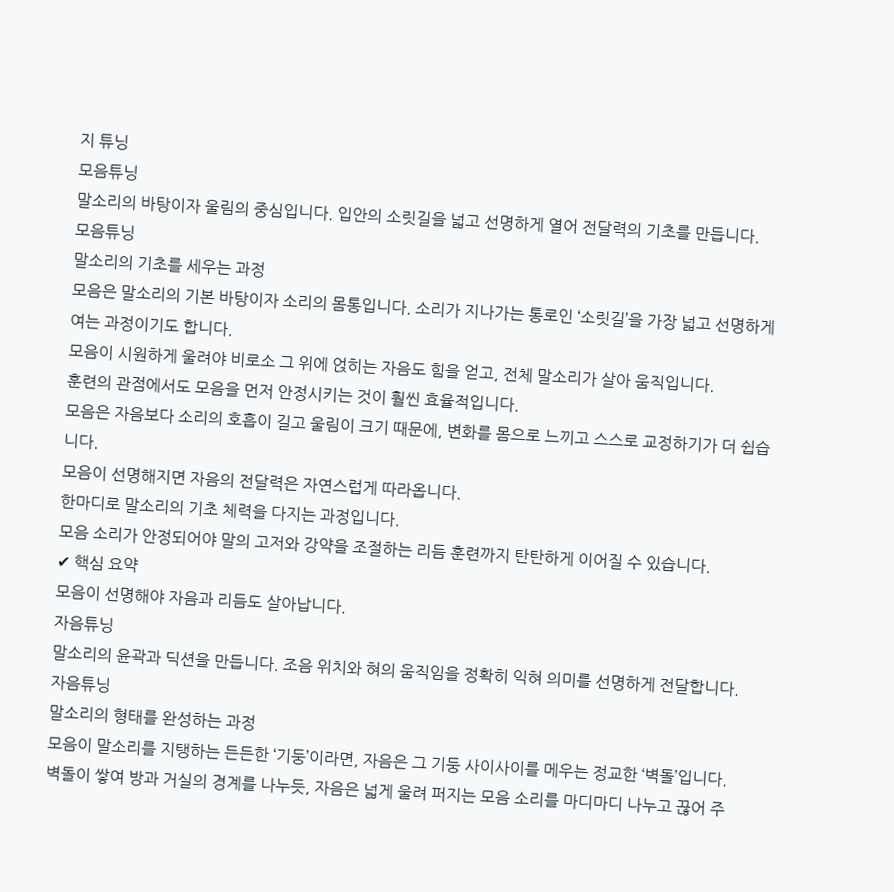지 튜닝
모음튜닝
말소리의 바탕이자 울림의 중심입니다. 입안의 소릿길을 넓고 선명하게 열어 전달력의 기초를 만듭니다.
모음튜닝
말소리의 기초를 세우는 과정
모음은 말소리의 기본 바탕이자 소리의 몸통입니다. 소리가 지나가는 통로인 ‘소릿길’을 가장 넓고 선명하게 여는 과정이기도 합니다.
모음이 시원하게 울려야 비로소 그 위에 얹히는 자음도 힘을 얻고, 전체 말소리가 살아 움직입니다.
훈련의 관점에서도 모음을 먼저 안정시키는 것이 훨씬 효율적입니다.
모음은 자음보다 소리의 호흡이 길고 울림이 크기 때문에, 변화를 몸으로 느끼고 스스로 교정하기가 더 쉽습니다.
모음이 선명해지면 자음의 전달력은 자연스럽게 따라옵니다.
한마디로 말소리의 기초 체력을 다지는 과정입니다.
모음 소리가 안정되어야 말의 고저와 강약을 조절하는 리듬 훈련까지 탄탄하게 이어질 수 있습니다.
✔ 핵심 요약
모음이 선명해야 자음과 리듬도 살아납니다.
자음튜닝
말소리의 윤곽과 딕션을 만듭니다. 조음 위치와 혀의 움직임을 정확히 익혀 의미를 선명하게 전달합니다.
자음튜닝
말소리의 형태를 완성하는 과정
모음이 말소리를 지탱하는 든든한 ‘기둥’이라면, 자음은 그 기둥 사이사이를 메우는 정교한 ‘벽돌’입니다.
벽돌이 쌓여 방과 거실의 경계를 나누듯, 자음은 넓게 울려 퍼지는 모음 소리를 마디마디 나누고 끊어 주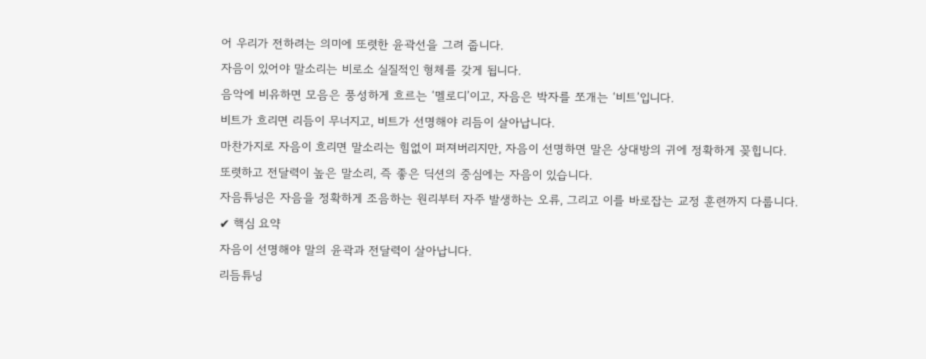어 우리가 전하려는 의미에 또렷한 윤곽선을 그려 줍니다.
자음이 있어야 말소리는 비로소 실질적인 형체를 갖게 됩니다.
음악에 비유하면 모음은 풍성하게 흐르는 ‘멜로디’이고, 자음은 박자를 쪼개는 ‘비트’입니다.
비트가 흐리면 리듬이 무너지고, 비트가 선명해야 리듬이 살아납니다.
마찬가지로 자음이 흐리면 말소리는 힘없이 퍼져버리지만, 자음이 선명하면 말은 상대방의 귀에 정확하게 꽂힙니다.
또렷하고 전달력이 높은 말소리, 즉 좋은 딕션의 중심에는 자음이 있습니다.
자음튜닝은 자음을 정확하게 조음하는 원리부터 자주 발생하는 오류, 그리고 이를 바로잡는 교정 훈련까지 다룹니다.
✔ 핵심 요약
자음이 선명해야 말의 윤곽과 전달력이 살아납니다.
리듬튜닝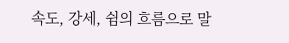속도, 강세, 쉼의 흐름으로 말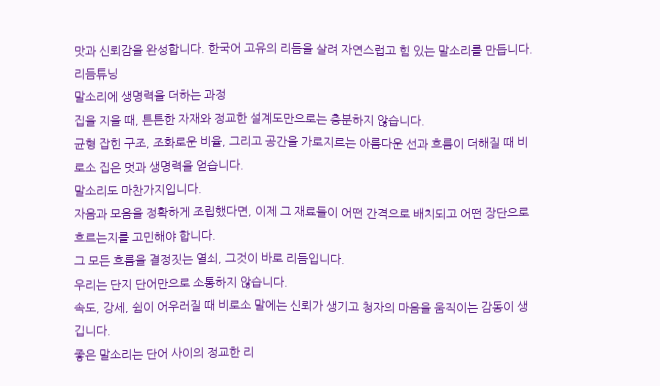맛과 신뢰감을 완성합니다. 한국어 고유의 리듬을 살려 자연스럽고 힘 있는 말소리를 만듭니다.
리듬튜닝
말소리에 생명력을 더하는 과정
집을 지을 때, 튼튼한 자재와 정교한 설계도만으로는 충분하지 않습니다.
균형 잡힌 구조, 조화로운 비율, 그리고 공간을 가로지르는 아름다운 선과 흐름이 더해질 때 비로소 집은 멋과 생명력을 얻습니다.
말소리도 마찬가지입니다.
자음과 모음을 정확하게 조립했다면, 이제 그 재료들이 어떤 간격으로 배치되고 어떤 장단으로 흐르는지를 고민해야 합니다.
그 모든 흐름을 결정짓는 열쇠, 그것이 바로 리듬입니다.
우리는 단지 단어만으로 소통하지 않습니다.
속도, 강세, 쉼이 어우러질 때 비로소 말에는 신뢰가 생기고 청자의 마음을 움직이는 감동이 생깁니다.
좋은 말소리는 단어 사이의 정교한 리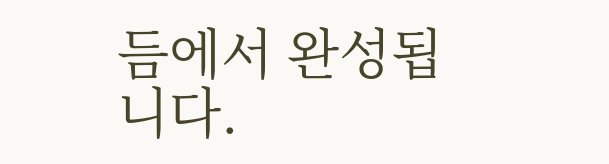듬에서 완성됩니다.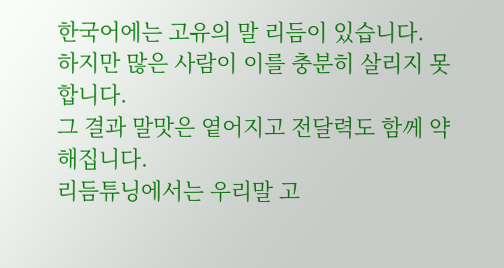한국어에는 고유의 말 리듬이 있습니다.
하지만 많은 사람이 이를 충분히 살리지 못합니다.
그 결과 말맛은 옅어지고 전달력도 함께 약해집니다.
리듬튜닝에서는 우리말 고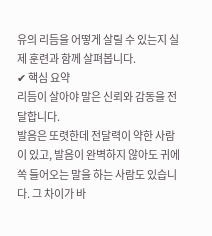유의 리듬을 어떻게 살릴 수 있는지 실제 훈련과 함께 살펴봅니다.
✔ 핵심 요약
리듬이 살아야 말은 신뢰와 감동을 전달합니다.
발음은 또렷한데 전달력이 약한 사람이 있고, 발음이 완벽하지 않아도 귀에 쏙 들어오는 말을 하는 사람도 있습니다. 그 차이가 바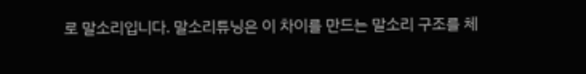로 말소리입니다. 말소리튜닝은 이 차이를 만드는 말소리 구조를 체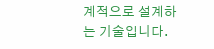계적으로 설계하는 기술입니다.